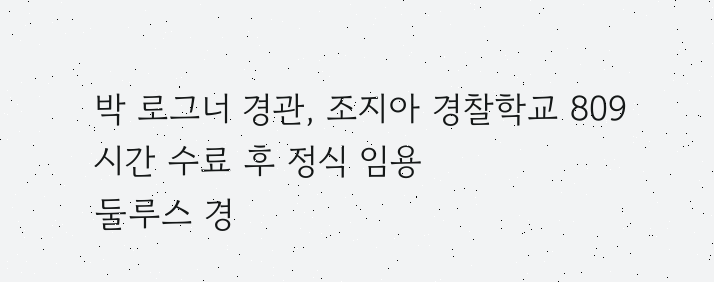박 로그너 경관, 조지아 경찰학교 809시간 수료 후 정식 임용
둘루스 경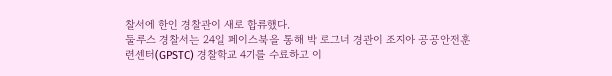찰서에 한인 경찰관이 새로 합류했다.
둘루스 경찰서는 24일 페이스북을 통해 박 로그너 경관이 조지아 공공안전훈련센터(GPSTC) 경찰학교 4기를 수료하고 이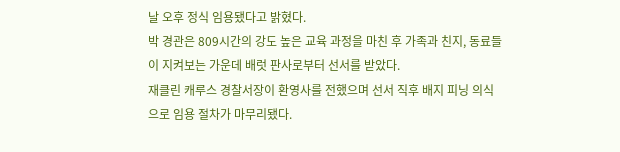날 오후 정식 임용됐다고 밝혔다.
박 경관은 809시간의 강도 높은 교육 과정을 마친 후 가족과 친지, 동료들이 지켜보는 가운데 배럿 판사로부터 선서를 받았다.
재클린 캐루스 경찰서장이 환영사를 전했으며 선서 직후 배지 피닝 의식으로 임용 절차가 마무리됐다.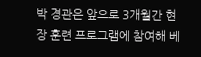박 경관은 앞으로 3개월간 현장 훈련 프로그램에 참여해 베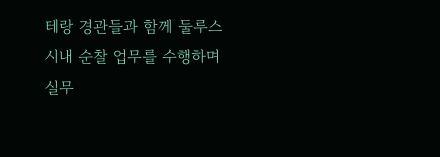테랑 경관들과 함께 둘루스 시내 순찰 업무를 수행하며 실무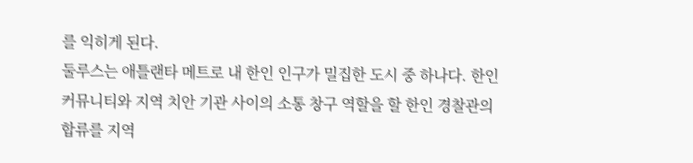를 익히게 된다.
둘루스는 애틀랜타 메트로 내 한인 인구가 밀집한 도시 중 하나다. 한인 커뮤니티와 지역 치안 기관 사이의 소통 창구 역할을 할 한인 경찰관의 합류를 지역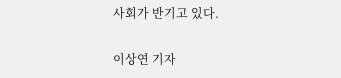사회가 반기고 있다.

이상연 기자